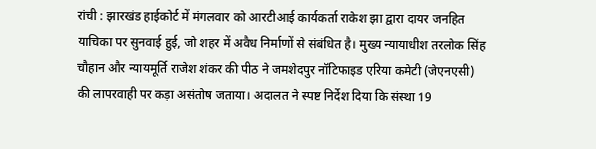रांची : झारखंड हाईकोर्ट में मंगलवार को आरटीआई कार्यकर्ता राकेश झा द्वारा दायर जनहित याचिका पर सुनवाई हुई, जो शहर में अवैध निर्माणों से संबंधित है। मुख्य न्यायाधीश तरलोक सिंह चौहान और न्यायमूर्ति राजेश शंकर की पीठ ने जमशेदपुर नॉटिफाइड एरिया कमेटी (जेएनएसी) की लापरवाही पर कड़ा असंतोष जताया। अदालत ने स्पष्ट निर्देश दिया कि संस्था 19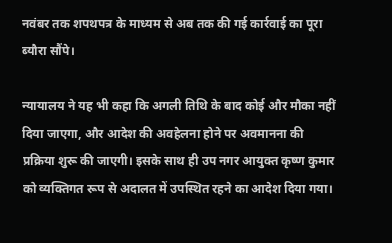नवंबर तक शपथपत्र के माध्यम से अब तक की गई कार्रवाई का पूरा ब्यौरा सौंपे।

न्यायालय ने यह भी कहा कि अगली तिथि के बाद कोई और मौका नहीं दिया जाएगा, और आदेश की अवहेलना होने पर अवमानना की प्रक्रिया शुरू की जाएगी। इसके साथ ही उप नगर आयुक्त कृष्ण कुमार को व्यक्तिगत रूप से अदालत में उपस्थित रहने का आदेश दिया गया।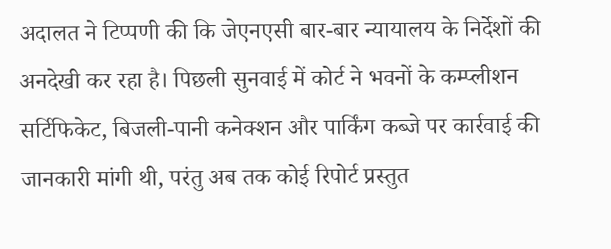अदालत ने टिप्पणी की कि जेएनएसी बार-बार न्यायालय के निर्देशों की अनदेखी कर रहा है। पिछली सुनवाई में कोर्ट ने भवनों के कम्प्लीशन सर्टिफिकेट, बिजली-पानी कनेक्शन और पार्किंग कब्जे पर कार्रवाई की जानकारी मांगी थी, परंतु अब तक कोई रिपोर्ट प्रस्तुत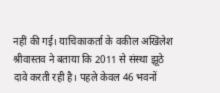नहीं की गई। याचिकाकर्ता के वकील अखिलेश श्रीवास्तव ने बताया कि 2011 से संस्था झूठे दावे करती रही है। पहले केवल 46 भवनों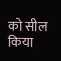को सील किया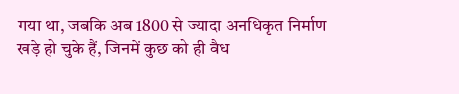गया था, जबकि अब 1800 से ज्यादा अनधिकृत निर्माण खड़े हो चुके हैं, जिनमें कुछ को ही वैध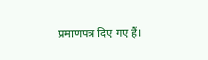प्रमाणपत्र दिए गए हैं।